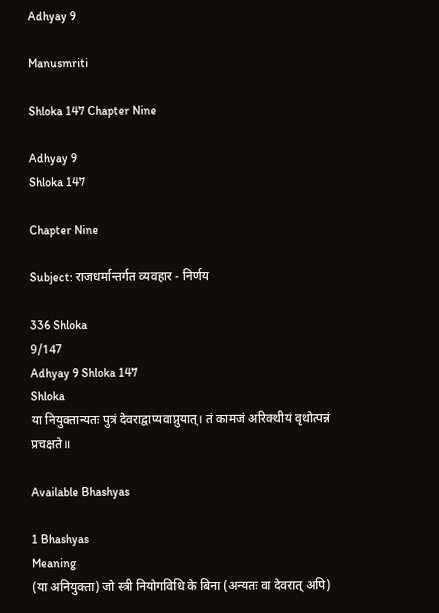Adhyay 9

Manusmriti

Shloka 147 Chapter Nine

Adhyay 9
Shloka 147

Chapter Nine

Subject: राजधर्मान्तर्गत व्यवहार - निर्णय

336 Shloka
9/147
Adhyay 9 Shloka 147
Shloka
या नियुक्तान्यतः पुत्रं देवराद्वाप्यवाप्नुयात्। तं कामजं अरिक्थीयं वृथोत्पन्नं प्रचक्षते॥

Available Bhashyas

1 Bhashyas
Meaning
(या अनियुक्ता) जो स्त्री नियोगविधि के बिना (अन्यतः वा देवरात् अपि)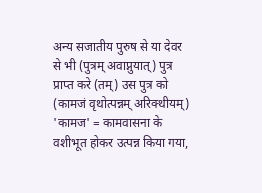अन्य सजातीय पुरुष से या देवर से भी (पुत्रम् अवाप्नुयात्) पुत्र प्राप्त करे (तम्) उस पुत्र को (कामजं वृथोत्पन्नम् अरिक्थीयम्) 'कामज' = कामवासना के वशीभूत होकर उत्पन्न किया गया,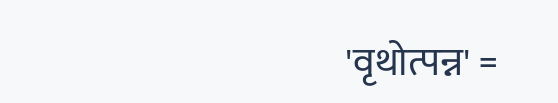'वृथोत्पन्न' =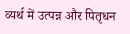व्यर्थ में उत्पन्न और पितृधन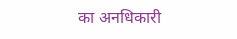का अनधिकारी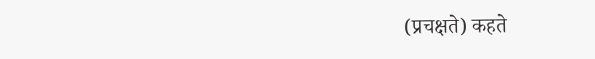(प्रचक्षते) कहते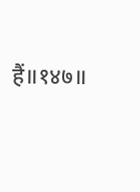हैं॥१४७॥